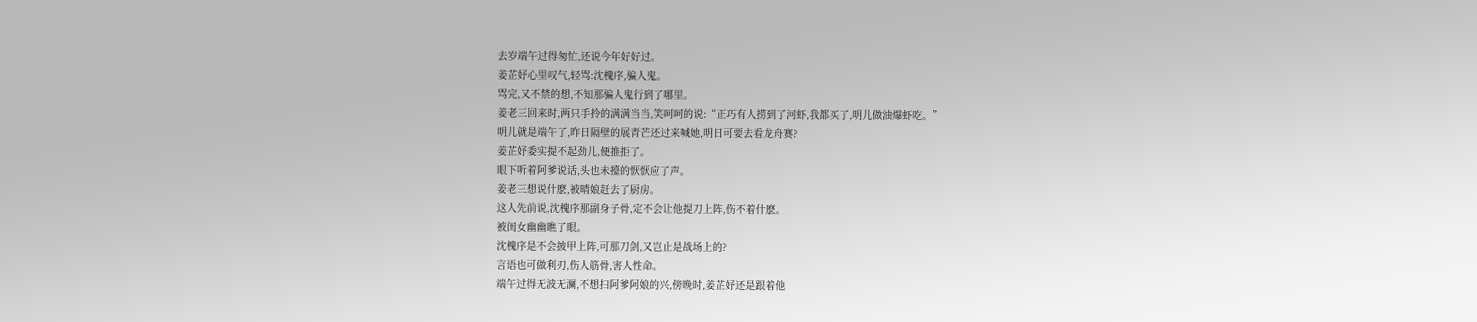去岁端午过得匆忙,还说今年好好过。
姜芷妤心里叹气,轻骂:沈槐序,骗人鬼。
骂完,又不禁的想,不知那骗人鬼行到了哪里。
姜老三回来时,两只手拎的满满当当,笑呵呵的说:“正巧有人捞到了河虾,我都买了,明儿做油爆虾吃。”
明儿就是端午了,昨日隔壁的展青芒还过来喊她,明日可要去看龙舟赛?
姜芷妤委实提不起劲儿,便推拒了。
眼下听着阿爹说话,头也未擡的恹恹应了声。
姜老三想说什麽,被晴娘赶去了厨房。
这人先前说,沈槐序那副身子骨,定不会让他提刀上阵,伤不着什麽。
被闺女幽幽瞧了眼。
沈槐序是不会披甲上阵,可那刀剑,又岂止是战场上的?
言语也可做利刃,伤人筋骨,害人性命。
端午过得无波无澜,不想扫阿爹阿娘的兴,傍晚时,姜芷妤还是跟着他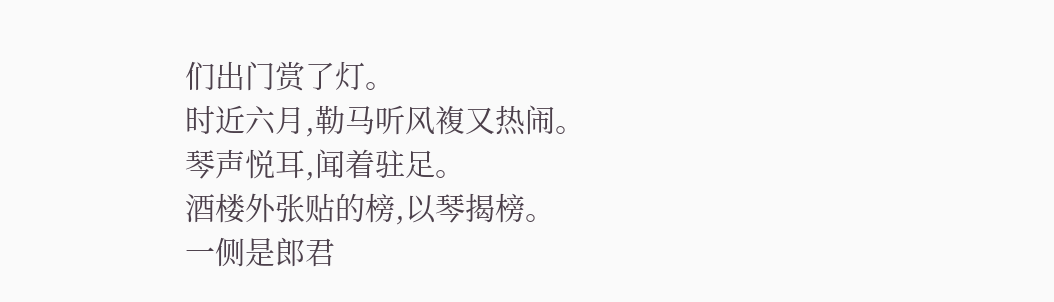们出门赏了灯。
时近六月,勒马听风複又热闹。
琴声悦耳,闻着驻足。
酒楼外张贴的榜,以琴揭榜。
一侧是郎君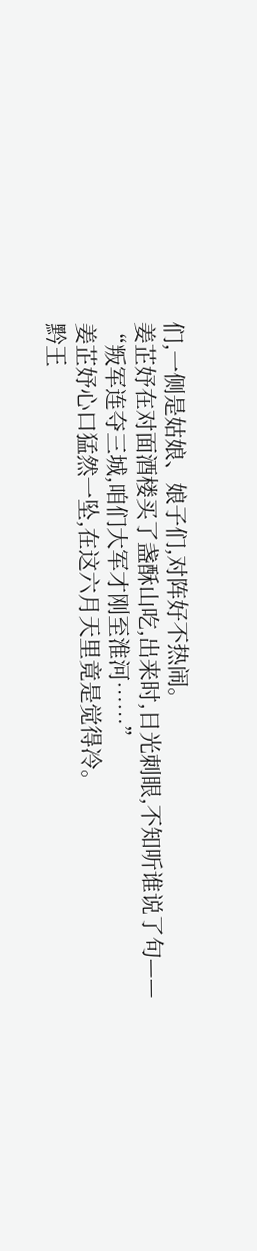们,一侧是姑娘、娘子们,对阵好不热闹。
姜芷妤在对面酒楼买了盏酥山吃,出来时,日光刺眼,不知听谁说了句——
“叛军连夺三城,咱们大军才刚至淮河……”
姜芷妤心口猛然一坠,在这六月天里竟是觉得冷。
黔王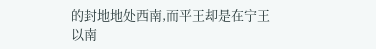的封地地处西南,而平王却是在宁王以南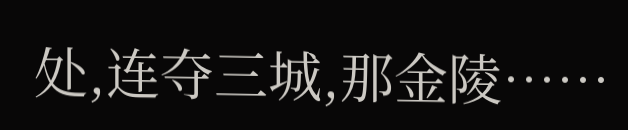处,连夺三城,那金陵……